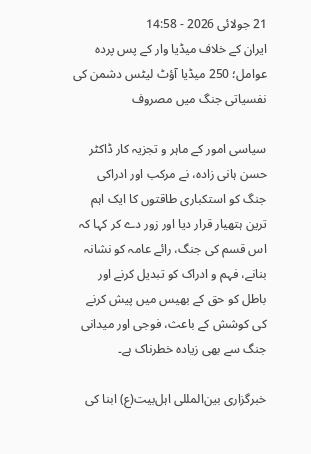21 جولائی 2026 - 14:58
ایران کے خلاف میڈیا وار کے پس پردہ عوامل؛ 250 میڈیا آؤٹ لیٹس دشمن کی نفسیاتی جنگ میں مصروف

سیاسی امور کے ماہر و تجزیہ کار ڈاکٹر حسن ہانی زادہ، نے مرکب اور ادراکی جنگ کو استکباری طاقتوں کا ایک اہم ترین ہتھیار قرار دیا اور زور دے کر کہا کہ اس قسم کی جنگ، رائے عامہ کو نشانہ بنانے، فہم و ادراک کو تبدیل کرنے اور باطل کو حق کے بھیس میں پیش کرنے کی کوشش کے باعث، فوجی اور میدانی جنگ سے بھی زیادہ خطرناک ہے۔

خبرگزاری بین‌المللی اہل‌بیت(ع) ابنا کی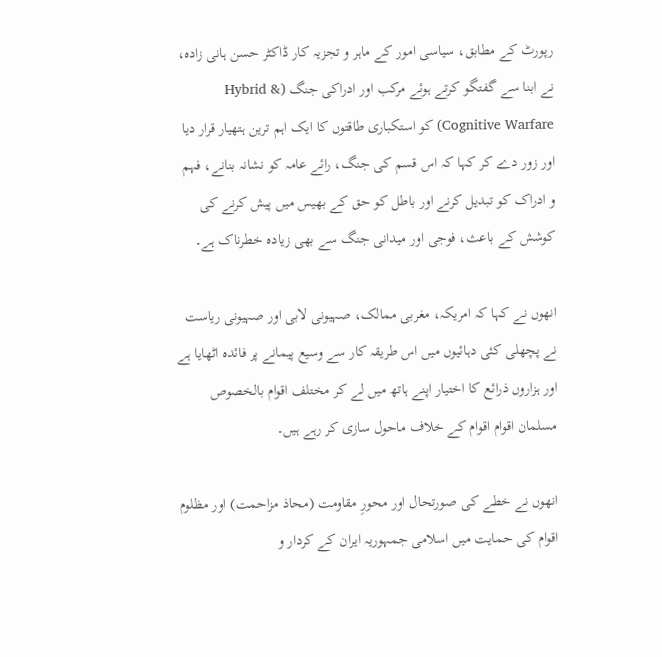رپورٹ کے مطابق، سیاسی امور کے ماہر و تجزیہ کار ڈاکٹر حسن ہانی زادہ، نے ابنا سے گفتگو کرتے ہوئے مرکب اور ادراکی جنگ (Hybrid & Cognitive Warfare) کو استکباری طاقتوں کا ایک اہم ترین ہتھیار قرار دیا اور زور دے کر کہا کہ اس قسم کی جنگ، رائے عامہ کو نشانہ بنانے، فہم و ادراک کو تبدیل کرنے اور باطل کو حق کے بھیس میں پیش کرنے کی کوشش کے باعث، فوجی اور میدانی جنگ سے بھی زیادہ خطرناک ہے۔

انھوں نے کہا کہ امریکہ، مغربی ممالک، صہیونی لابی اور صہیونی ریاست نے پچھلی کئی دہائیوں میں اس طریقہ کار سے وسیع پیمانے پر فائدہ اٹھایا ہے اور ہزاروں ذرائع کا اختیار اپنے ہاتھ میں لے کر مختلف اقوام بالخصوص مسلمان اقوام اقوام کے خلاف ماحول سازی کر رہے ہیں۔

انھوں نے خطے کی صورتحال اور محورِ مقاومت (محاذ مزاحمت) اور مظلوم اقوام کی حمایت میں اسلامی جمہوریہ ایران کے کردار و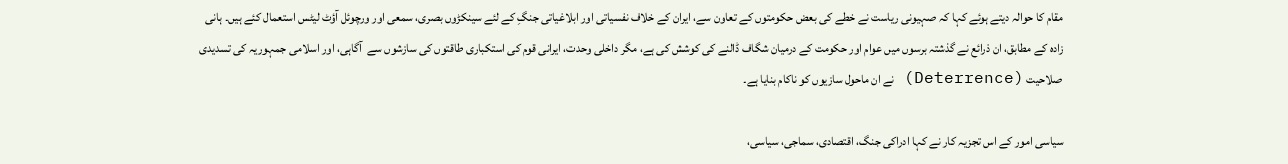مقام کا حوالہ دیتے ہوئے کہا کہ صہیونی ریاست نے خطے کی بعض حکومتوں کے تعاون سے، ایران کے خلاف نفسیاتی اور ابلاغیاتی جنگِ کے لئے سینکڑوں بصری، سمعی اور ورچوئل آؤٹ لیٹس استعمال کئے ہیں۔ ہانی زادہ کے مطابق، ان ذرائع نے گذشتہ برسوں میں عوام اور حکومت کے درمیان شگاف ڈالنے کی کوشش کی ہے، مگر داخلی وحدت، ایرانی قوم کی استکباری طاقتوں کی سازشوں سے  آگاہی، اور اسلامی جمہوریہ کی تسدیدی صلاحیت (Deterrence) نے ان ماحول سازیوں کو ناکام بنایا ہے۔

سیاسی امور کے اس تجزیہ کار نے کہا ادراکی جنگ، اقتصادی، سماجی، سیاسی،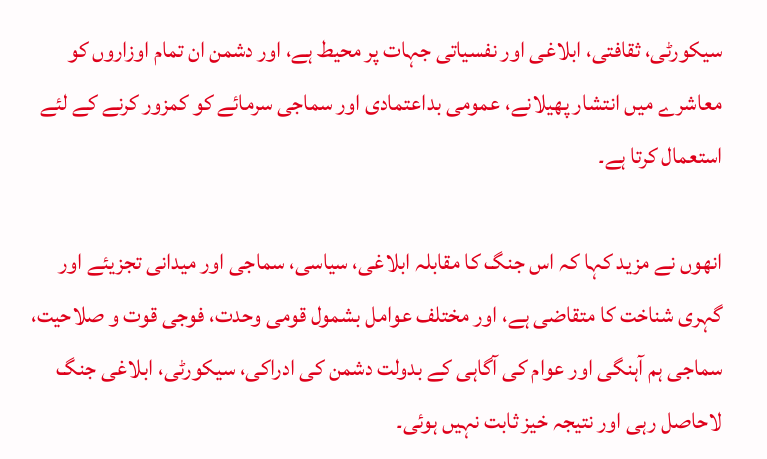سیکورٹی، ثقافتی، ابلاغی اور نفسیاتی جہات پر محیط ہے، اور دشمن ان تمام اوزاروں کو معاشرے میں انتشار پھیلانے، عمومی بداعتمادی اور سماجی سرمائے کو کمزور کرنے کے لئے استعمال کرتا ہے۔

انھوں نے مزید کہا کہ اس جنگ کا مقابلہ ابلاغی، سیاسی، سماجی اور میدانی تجزیئے اور گہری شناخت کا متقاضی ہے، اور مختلف عوامل بشمول قومی وحدت، فوجی قوت و صلاحیت، سماجی ہم آہنگی اور عوام کی آگاہی کے بدولت دشمن کی ادراکی، سیکورٹی، ابلاغی جنگ لاحاصل رہی اور نتیجہ خیز ثابت نہیں ہوئی۔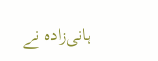ہانی‌زادہ نے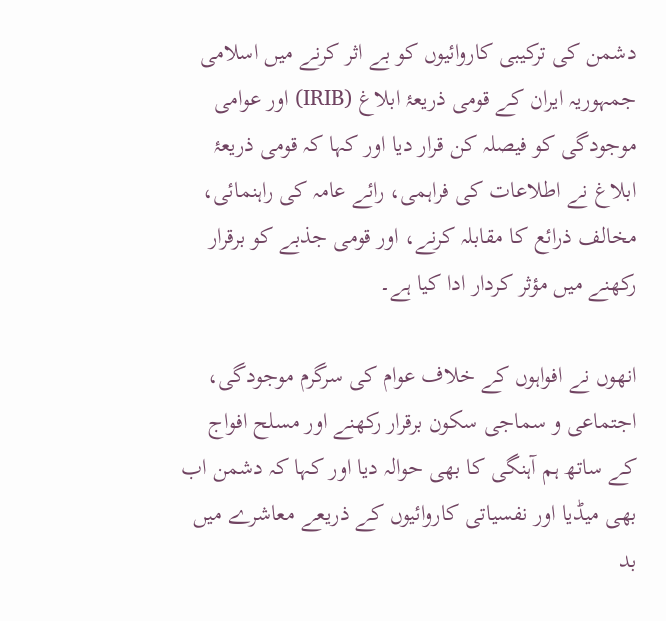دشمن کی ترکیبی کاروائیوں کو بے اثر کرنے میں اسلامی جمہوریہ ایران کے قومی ذریعۂ ابلاغ (IRIB) اور عوامی موجودگی کو فیصلہ کن قرار دیا اور کہا کہ قومی ذریعۂ ابلاغ نے اطلاعات کی فراہمی، رائے عامہ کی راہنمائی، مخالف ذرائع کا مقابلہ کرنے، اور قومی جذبے کو برقرار رکھنے میں مؤثر کردار ادا کیا ہے۔

انھوں نے افواہوں کے خلاف عوام کی سرگرم موجودگی، اجتماعی و سماجی سکون برقرار رکھنے اور مسلح افواج کے ساتھ ہم آہنگی کا بھی حوالہ دیا اور کہا کہ دشمن اب بھی میڈیا اور نفسیاتی کاروائیوں کے ذریعے معاشرے میں بد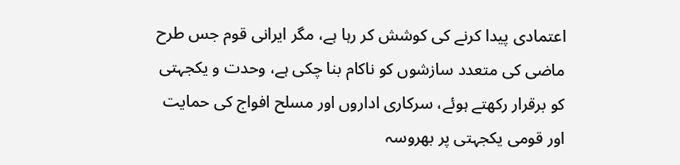اعتمادی پیدا کرنے کی کوشش کر رہا ہے، مگر ایرانی قوم جس طرح ماضی کی متعدد سازشوں کو ناکام بنا چکی ہے، وحدت و یکجہتی کو برقرار رکھتے ہوئے، سرکاری اداروں اور مسلح افواج کی حمایت اور قومی یکجہتی پر بھروسہ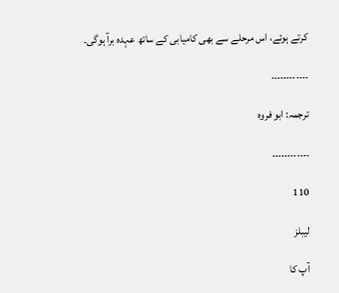کرتے ہوئے، اس مرحلے سے بھی کامیابی کے ساتھ عہدہ برآ ہوگی۔

۔۔۔۔۔۔۔۔۔۔۔۔

ترجمہ: ابو فروہ

۔۔۔۔۔۔۔۔۔۔۔۔

110

لیبلز

آپ کا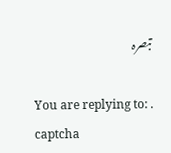تبصرہ

You are replying to: .
captcha